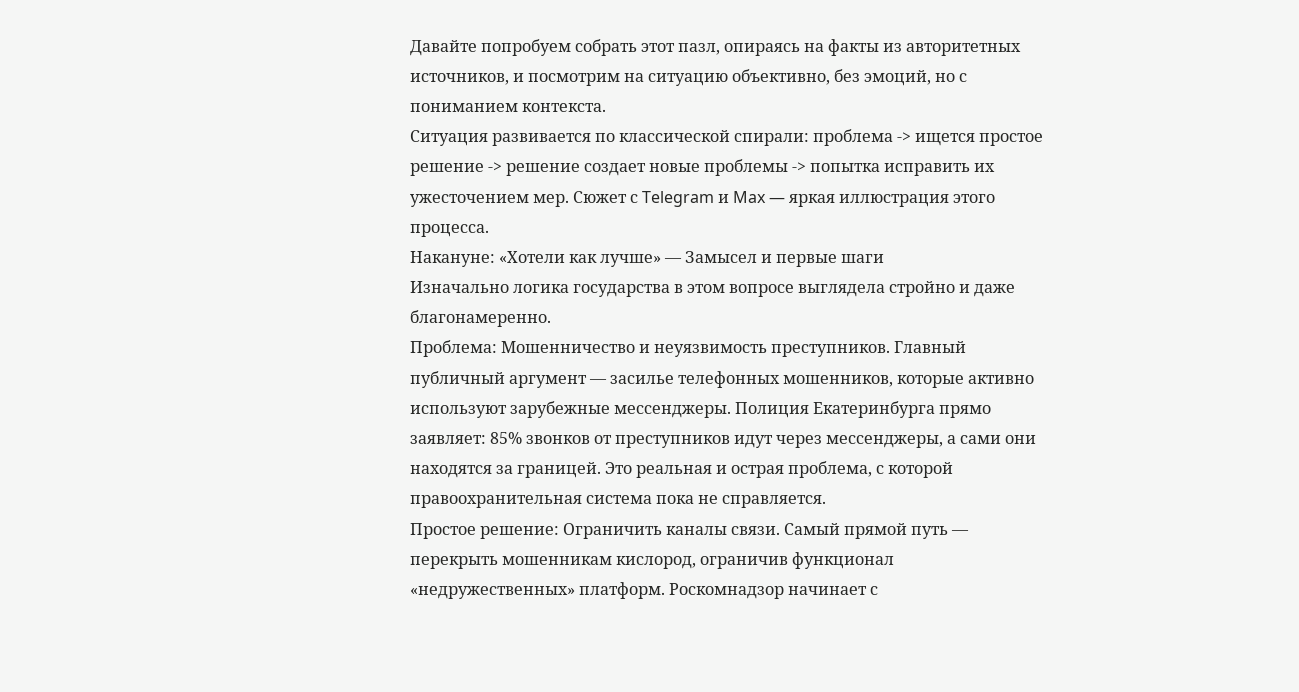Давайте попробуем собрать этот пазл, опираясь на факты из авторитетных источников, и посмотрим на ситуацию объективно, без эмоций, но с пониманием контекста.
Ситуация развивается по классической спирали: проблема -> ищется простое решение -> решение создает новые проблемы -> попытка исправить их ужесточением мер. Сюжет с Telegram и Max — яркая иллюстрация этого процесса.
Накануне: «Хотели как лучше» — Замысел и первые шаги
Изначально логика государства в этом вопросе выглядела стройно и даже благонамеренно.
Проблема: Мошенничество и неуязвимость преступников. Главный публичный аргумент — засилье телефонных мошенников, которые активно используют зарубежные мессенджеры. Полиция Екатеринбурга прямо заявляет: 85% звонков от преступников идут через мессенджеры, а сами они находятся за границей. Это реальная и острая проблема, с которой правоохранительная система пока не справляется.
Простое решение: Ограничить каналы связи. Самый прямой путь — перекрыть мошенникам кислород, ограничив функционал «недружественных» платформ. Роскомнадзор начинает с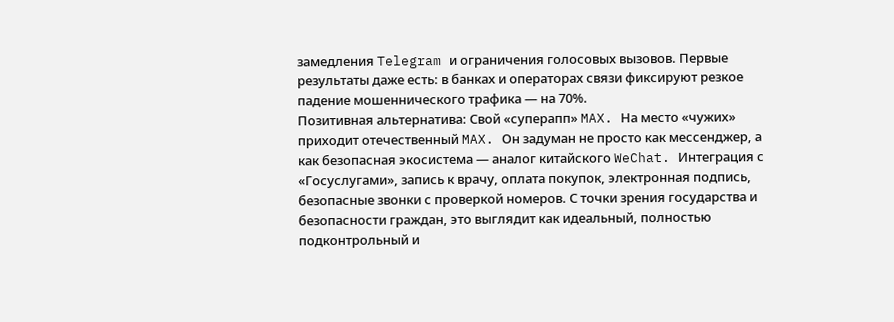замедления Telegram и ограничения голосовых вызовов. Первые результаты даже есть: в банках и операторах связи фиксируют резкое падение мошеннического трафика — на 70%.
Позитивная альтернатива: Свой «суперапп» MAX. На место «чужих» приходит отечественный MAX. Он задуман не просто как мессенджер, а как безопасная экосистема — аналог китайского WeChat. Интеграция с «Госуслугами», запись к врачу, оплата покупок, электронная подпись, безопасные звонки с проверкой номеров. С точки зрения государства и безопасности граждан, это выглядит как идеальный, полностью подконтрольный и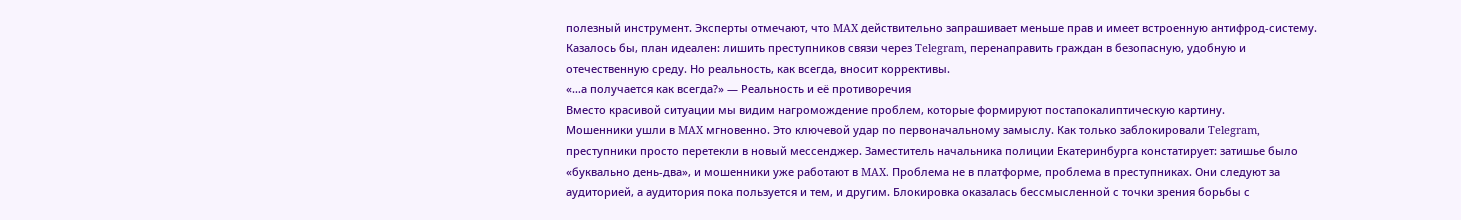полезный инструмент. Эксперты отмечают, что MAX действительно запрашивает меньше прав и имеет встроенную антифрод-систему.
Казалось бы, план идеален: лишить преступников связи через Telegram, перенаправить граждан в безопасную, удобную и отечественную среду. Но реальность, как всегда, вносит коррективы.
«…а получается как всегда?» — Реальность и её противоречия
Вместо красивой ситуации мы видим нагромождение проблем, которые формируют постапокалиптическую картину.
Мошенники ушли в MAX мгновенно. Это ключевой удар по первоначальному замыслу. Как только заблокировали Telegram, преступники просто перетекли в новый мессенджер. Заместитель начальника полиции Екатеринбурга констатирует: затишье было «буквально день-два», и мошенники уже работают в MAX. Проблема не в платформе, проблема в преступниках. Они следуют за аудиторией, а аудитория пока пользуется и тем, и другим. Блокировка оказалась бессмысленной с точки зрения борьбы с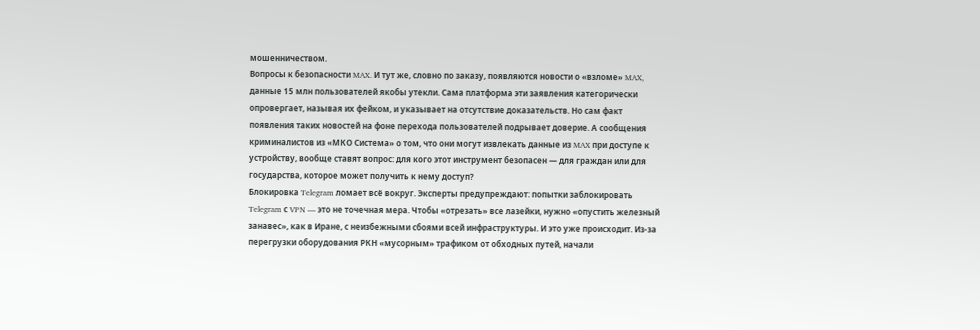мошенничеством.
Вопросы к безопасности MAX. И тут же, словно по заказу, появляются новости о «взломе» MAX, данные 15 млн пользователей якобы утекли. Сама платформа эти заявления категорически опровергает, называя их фейком, и указывает на отсутствие доказательств. Но сам факт появления таких новостей на фоне перехода пользователей подрывает доверие. А сообщения криминалистов из «МКО Система» о том, что они могут извлекать данные из MAX при доступе к устройству, вообще ставят вопрос: для кого этот инструмент безопасен — для граждан или для государства, которое может получить к нему доступ?
Блокировка Telegram ломает всё вокруг. Эксперты предупреждают: попытки заблокировать Telegram с VPN — это не точечная мера. Чтобы «отрезать» все лазейки, нужно «опустить железный занавес», как в Иране, с неизбежными сбоями всей инфраструктуры. И это уже происходит. Из-за перегрузки оборудования РКН «мусорным» трафиком от обходных путей, начали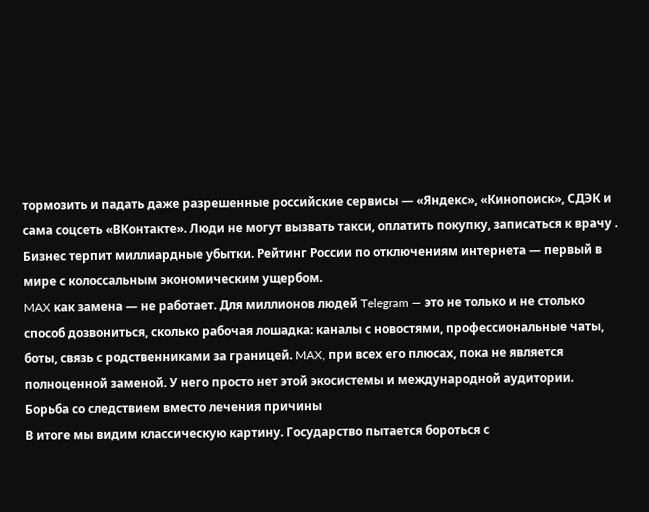тормозить и падать даже разрешенные российские сервисы — «Яндекс», «Кинопоиск», СДЭК и сама соцсеть «ВКонтакте». Люди не могут вызвать такси, оплатить покупку, записаться к врачу . Бизнес терпит миллиардные убытки. Рейтинг России по отключениям интернета — первый в мире с колоссальным экономическим ущербом.
MAX как замена — не работает. Для миллионов людей Telegram — это не только и не столько способ дозвониться, сколько рабочая лошадка: каналы с новостями, профессиональные чаты, боты, связь с родственниками за границей. MAX, при всех его плюсах, пока не является полноценной заменой. У него просто нет этой экосистемы и международной аудитории.
Борьба со следствием вместо лечения причины
В итоге мы видим классическую картину. Государство пытается бороться с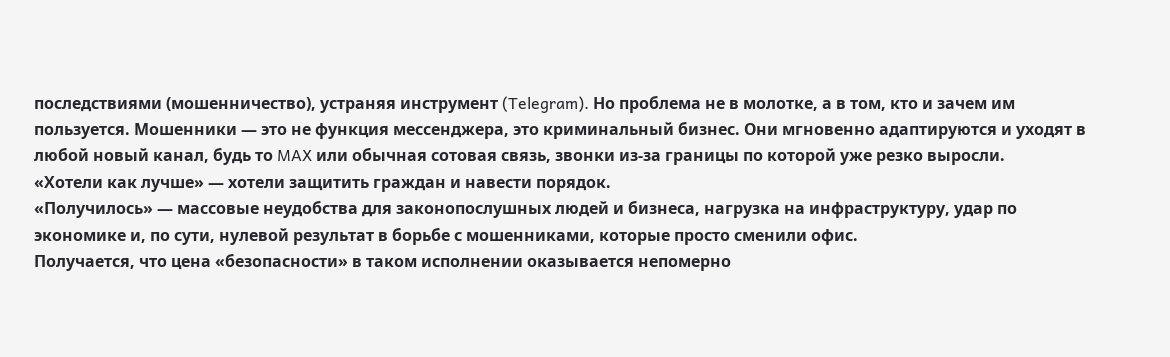последствиями (мошенничество), устраняя инструмент (Telegram). Но проблема не в молотке, а в том, кто и зачем им пользуется. Мошенники — это не функция мессенджера, это криминальный бизнес. Они мгновенно адаптируются и уходят в любой новый канал, будь то MAX или обычная сотовая связь, звонки из-за границы по которой уже резко выросли.
«Хотели как лучше» — хотели защитить граждан и навести порядок.
«Получилось» — массовые неудобства для законопослушных людей и бизнеса, нагрузка на инфраструктуру, удар по экономике и, по сути, нулевой результат в борьбе с мошенниками, которые просто сменили офис.
Получается, что цена «безопасности» в таком исполнении оказывается непомерно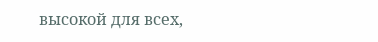высокой для всех,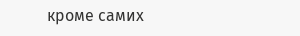кроме самих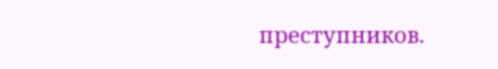преступников.